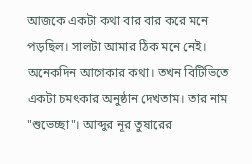আজকে একটা কথা বার বার করে মনে পড়ছিল। সালটা আমার ঠিক মনে নেই। অনেকদিন আগেকার কথা। তখন বিটিভিতে একটা চমৎকার অনুষ্ঠান দেখতাম। তার নাম "শুভেচ্ছা"। আব্দুর নূর তুষারের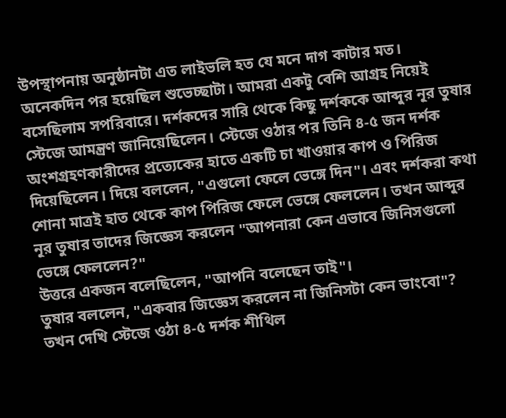উপস্থাপনায় অনুষ্ঠানটা এত লাইভলি হত যে মনে দাগ কাটার মত।
অনেকদিন পর হয়েছিল শুভেচ্ছাটা। আমরা একটু বেশি আগ্রহ নিয়েই বসেছিলাম সপরিবারে। দর্শকদের সারি থেকে কিছু দর্শককে আব্দুর নূর তুষার স্টেজে আমন্ত্রণ জানিয়েছিলেন। স্টেজে ওঠার পর তিনি ৪-৫ জন দর্শক অংশগ্রহণকারীদের প্রত্যেকের হাতে একটি চা খাওয়ার কাপ ও পিরিজ দিয়েছিলেন। দিয়ে বললেন, "এগুলো ফেলে ভেঙ্গে দিন"। এবং দর্শকরা কথা শোনা মাত্রই হাত থেকে কাপ পিরিজ ফেলে ভেঙ্গে ফেললেন। তখন আব্দুর নূর তুষার তাদের জিজ্ঞেস করলেন "আপনারা কেন এভাবে জিনিসগুলো ভেঙ্গে ফেললেন?"
উত্তরে একজন বলেছিলেন, "আপনি বলেছেন তাই"।
তুষার বললেন, "একবার জিজ্ঞেস করলেন না জিনিসটা কেন ভাংবো"?
তখন দেখি স্টেজে ওঠা ৪-৫ দর্শক শীথিল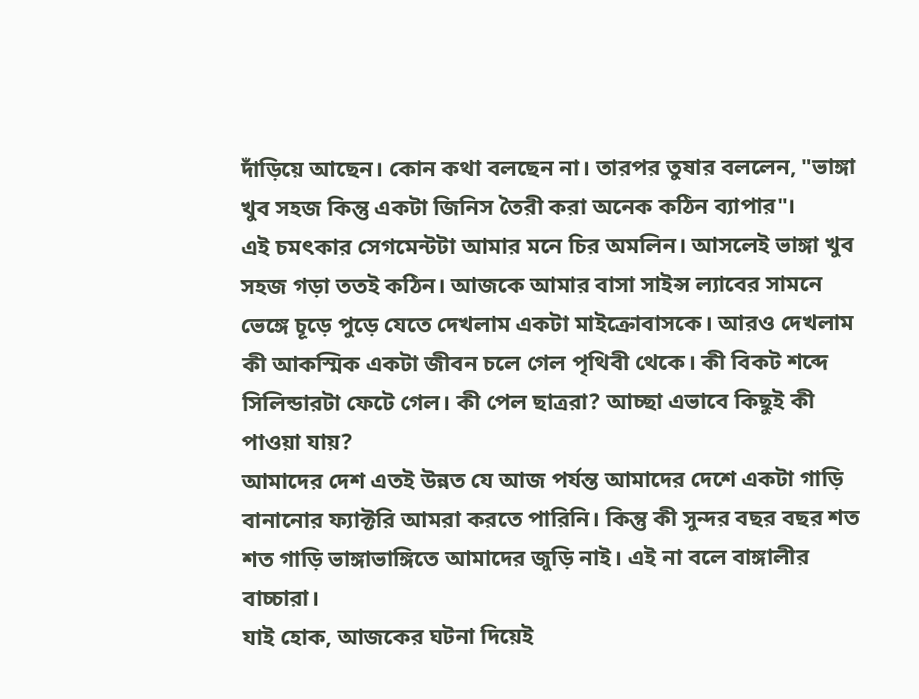দাঁড়িয়ে আছেন। কোন কথা বলছেন না। তারপর তুষার বললেন, "ভাঙ্গা খুব সহজ কিন্তু একটা জিনিস তৈরী করা অনেক কঠিন ব্যাপার"।
এই চমৎকার সেগমেন্টটা আমার মনে চির অমলিন। আসলেই ভাঙ্গা খুব সহজ গড়া ততই কঠিন। আজকে আমার বাসা সাইন্স ল্যাবের সামনে ভেঙ্গে চূড়ে পুড়ে যেতে দেখলাম একটা মাইক্রোবাসকে। আরও দেখলাম কী আকস্মিক একটা জীবন চলে গেল পৃথিবী থেকে। কী বিকট শব্দে সিলিন্ডারটা ফেটে গেল। কী পেল ছাত্ররা? আচ্ছা এভাবে কিছুই কী পাওয়া যায়?
আমাদের দেশ এতই উন্নত যে আজ পর্যন্ত আমাদের দেশে একটা গাড়ি বানানোর ফ্যাক্টরি আমরা করতে পারিনি। কিন্তু কী সুন্দর বছর বছর শত শত গাড়ি ভাঙ্গাভাঙ্গিতে আমাদের জুড়ি নাই। এই না বলে বাঙ্গালীর বাচ্চারা।
যাই হোক, আজকের ঘটনা দিয়েই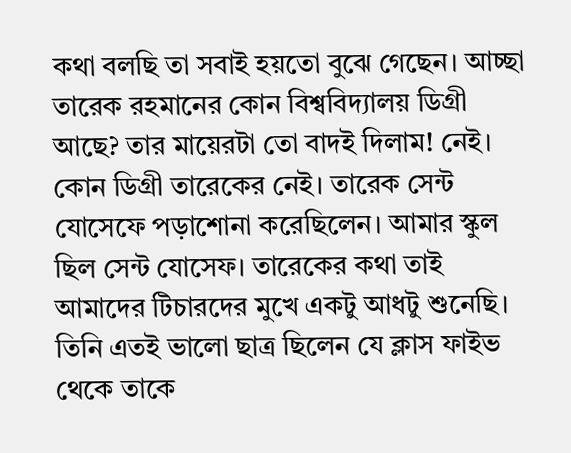কথা বলছি তা সবাই হয়তো বুঝে গেছেন। আচ্ছা তারেক রহমানের কোন বিশ্ববিদ্যালয় ডিগ্রী আছে? তার মায়েরটা তো বাদই দিলাম! নেই। কোন ডিগ্রী তারেকের নেই। তারেক সেন্ট যোসেফে পড়াশোনা করেছিলেন। আমার স্কুল ছিল সেন্ট যোসেফ। তারেকের কথা তাই আমাদের টিচারদের মুখে একটু আধটু শুনেছি। তিনি এতই ভালো ছাত্র ছিলেন যে ক্লাস ফাইভ থেকে তাকে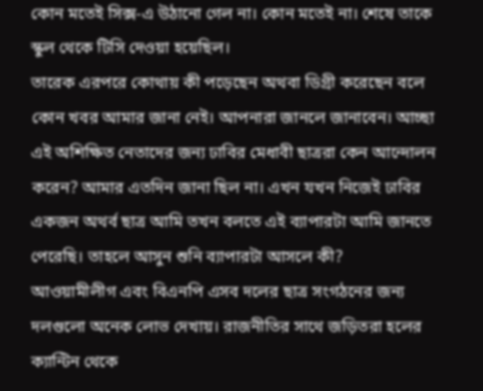কোন মতেই সিক্স-এ উঠানো গেল না। কোন মতেই না। শেষে তাকে স্কুল থেকে টিসি দেওয়া হয়েছিল।
তারেক এরপরে কোথায় কী পড়েছেন অথবা ডিগ্রী করেছেন বলে কোন খবর আমার জানা নেই। আপনারা জানলে জানাবেন। আচ্ছা এই অশিক্ষিত নেতাদের জন্য ঢাবির মেধাবী ছাত্ররা কেন আন্দোলন করেন? আমার এতদিন জানা ছিল না। এখন যখন নিজেই ঢাবির একজন অথর্ব ছাত্র আমি তখন বলতে এই ব্যাপারটা আমি জানতে পেরেছি। তাহলে আসুন শুনি ব্যাপারটা আসলে কী?
আওয়ামীলীগ এবং বিএনপি এসব দলের ছাত্র সংগঠনের জন্য দলগুলো অনেক লোভ দেখায়। রাজনীতির সাথে জড়িতরা হলের ক্যান্টিন থেকে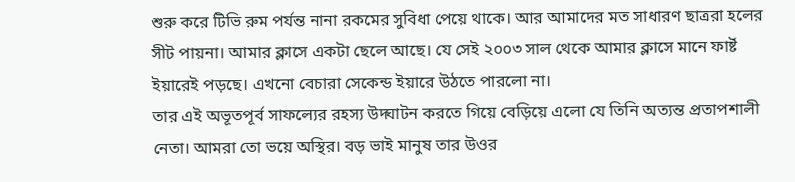শুরু করে টিভি রুম পর্যন্ত নানা রকমের সুবিধা পেয়ে থাকে। আর আমাদের মত সাধারণ ছাত্ররা হলের সীট পায়না। আমার ক্লাসে একটা ছেলে আছে। যে সেই ২০০৩ সাল থেকে আমার ক্লাসে মানে ফার্ষ্ট ইয়ারেই পড়ছে। এখনো বেচারা সেকেন্ড ইয়ারে উঠতে পারলো না।
তার এই অভূতপূর্ব সাফল্যের রহস্য উদ্ঘাটন করতে গিয়ে বেড়িয়ে এলো যে তিনি অত্যন্ত প্রতাপশালী নেতা। আমরা তো ভয়ে অস্থির। বড় ভাই মানুষ তার উওর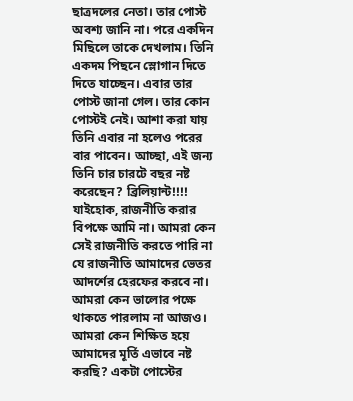ছাত্রদলের নেতা। তার পোস্ট অবশ্য জানি না। পরে একদিন মিছিলে তাকে দেখলাম। তিনি একদম পিছনে স্লোগান দিতে দিতে যাচ্ছেন। এবার তার পোস্ট জানা গেল। তার কোন পোস্টই নেই। আশা করা যায় তিনি এবার না হলেও পরের বার পাবেন। আচ্ছা, এই জন্য তিনি চার চারটে বছর নষ্ট করেছেন? ব্রিলিয়ান্ট!!!!
যাইহোক, রাজনীতি করার বিপক্ষে আমি না। আমরা কেন সেই রাজনীতি করতে পারি না যে রাজনীতি আমাদের ভেতর আদর্শের হেরফের করবে না। আমরা কেন ভালোর পক্ষে থাকতে পারলাম না আজও। আমরা কেন শিক্ষিত হয়ে আমাদের মূর্তি এভাবে নষ্ট করছি? একটা পোস্টের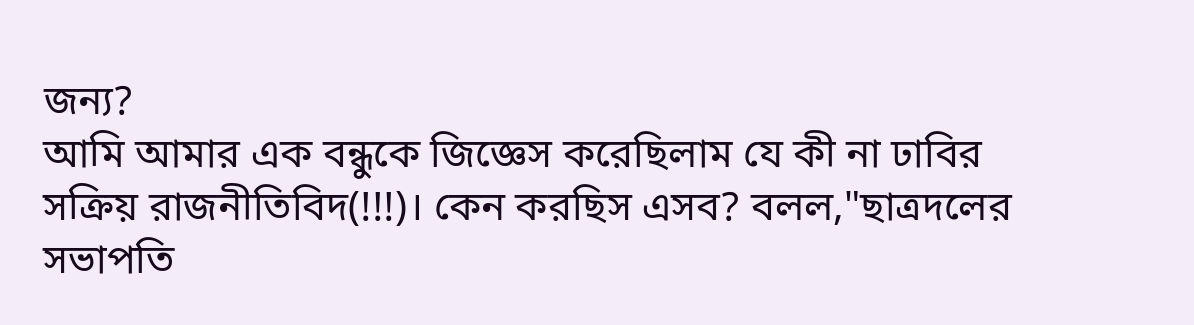জন্য?
আমি আমার এক বন্ধুকে জিজ্ঞেস করেছিলাম যে কী না ঢাবির সক্রিয় রাজনীতিবিদ(!!!)। কেন করছিস এসব? বলল,"ছাত্রদলের সভাপতি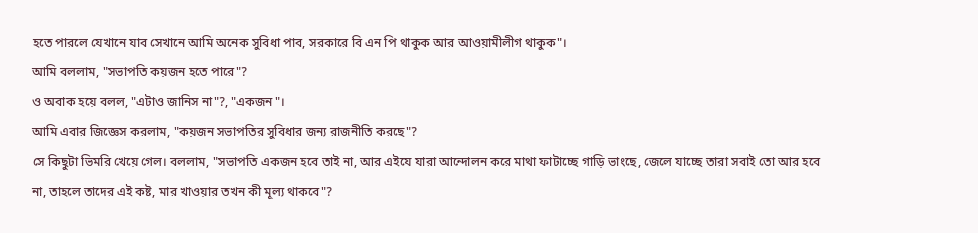হতে পারলে যেখানে যাব সেখানে আমি অনেক সুবিধা পাব, সরকারে বি এন পি থাকুক আর আওয়ামীলীগ থাকুক"।
আমি বললাম, "সভাপতি কয়জন হতে পারে"?
ও অবাক হয়ে বলল, "এটাও জানিস না"?, "একজন"।
আমি এবার জিজ্ঞেস করলাম, "কয়জন সভাপতির সুবিধার জন্য রাজনীতি করছে"?
সে কিছুটা ভিমরি খেয়ে গেল। বললাম, "সভাপতি একজন হবে তাই না, আর এইযে যারা আন্দোলন করে মাথা ফাটাচ্ছে গাড়ি ভাংছে, জেলে যাচ্ছে তারা সবাই তো আর হবে না, তাহলে তাদের এই কষ্ট, মার খাওয়ার তখন কী মূল্য থাকবে"?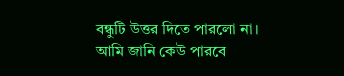বন্ধুটি উত্তর দিতে পারলো না। আমি জানি কেউ পারবে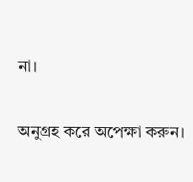না।

অনুগ্রহ করে অপেক্ষা করুন।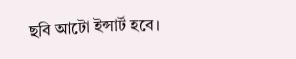ছবি আটো ইন্সার্ট হবে।